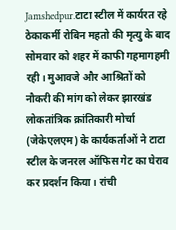Jamshedpur.टाटा स्टील में कार्यरत रहे ठेकाकर्मी रोबिन महतो की मृत्यु के बाद सोमवार को शहर में काफी गहमागहमी रही। मुआवजे और आश्रितों को नौकरी की मांग को लेकर झारखंड लोकतांत्रिक क्रांतिकारी मोर्चा (जेकेएलएम) के कार्यकर्ताओं ने टाटा स्टील के जनरल ऑफिस गेट का घेराव कर प्रदर्शन किया। रांची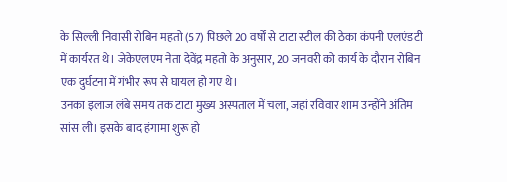के सिल्ली निवासी रोबिन महतो (57) पिछले 20 वर्षों से टाटा स्टील की ठेका कंपनी एलएंडटी में कार्यरत थे। जेकेएलएम नेता देवेंद्र महतो के अनुसार, 20 जनवरी को कार्य के दौरान रोबिन एक दुर्घटना में गंभीर रूप से घायल हो गए थे।
उनका इलाज लंबे समय तक टाटा मुख्य अस्पताल में चला, जहां रविवार शाम उन्होंने अंतिम सांस ली। इसके बाद हंगामा शुरू हो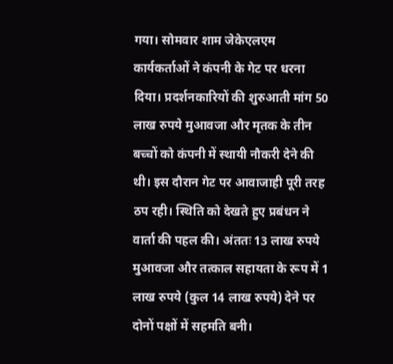गया। सोमवार शाम जेकेएलएम कार्यकर्ताओं ने कंपनी के गेट पर धरना दिया। प्रदर्शनकारियों की शुरुआती मांग 50 लाख रुपये मुआवजा और मृतक के तीन बच्चों को कंपनी में स्थायी नौकरी देने की थी। इस दौरान गेट पर आवाजाही पूरी तरह ठप रही। स्थिति को देखते हुए प्रबंधन ने वार्ता की पहल की। अंततः 13 लाख रुपये मुआवजा और तत्काल सहायता के रूप में 1 लाख रुपये (कुल 14 लाख रुपये) देने पर दोनों पक्षों में सहमति बनी।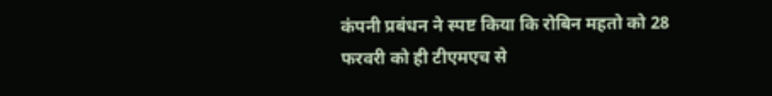कंपनी प्रबंधन ने स्पष्ट किया कि रोबिन महतो को 28 फरवरी को ही टीएमएच से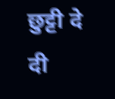छुट्टी दे दी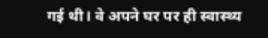गई थी। वे अपने घर पर ही स्वास्थ्य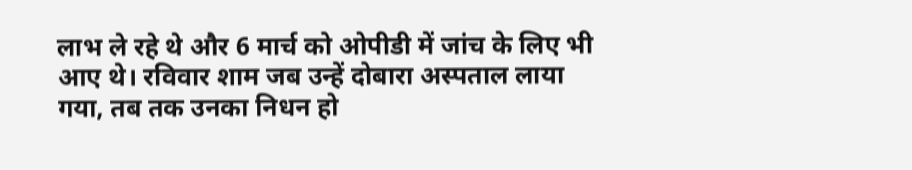लाभ ले रहे थे और 6 मार्च को ओपीडी में जांच के लिए भी आए थे। रविवार शाम जब उन्हें दोबारा अस्पताल लाया गया, तब तक उनका निधन हो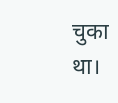चुका था।